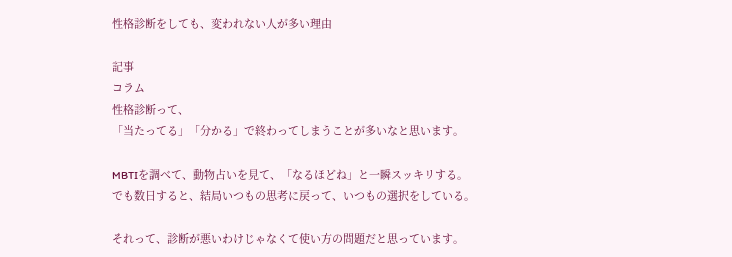性格診断をしても、変われない人が多い理由

記事
コラム
性格診断って、
「当たってる」「分かる」で終わってしまうことが多いなと思います。

MBTIを調べて、動物占いを見て、「なるほどね」と一瞬スッキリする。
でも数日すると、結局いつもの思考に戻って、いつもの選択をしている。

それって、診断が悪いわけじゃなくて使い方の問題だと思っています。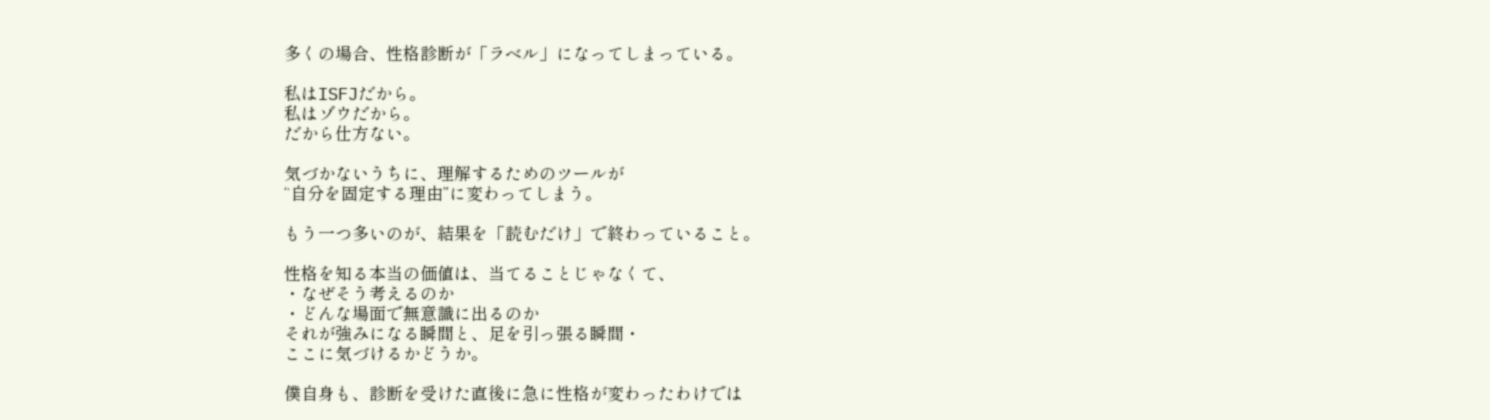多くの場合、性格診断が「ラベル」になってしまっている。

私はISFJだから。
私はゾウだから。
だから仕方ない。

気づかないうちに、理解するためのツールが
“自分を固定する理由”に変わってしまう。

もう一つ多いのが、結果を「読むだけ」で終わっていること。

性格を知る本当の価値は、当てることじゃなくて、
・なぜそう考えるのか
・どんな場面で無意識に出るのか
それが強みになる瞬間と、足を引っ張る瞬間・
ここに気づけるかどうか。

僕自身も、診断を受けた直後に急に性格が変わったわけでは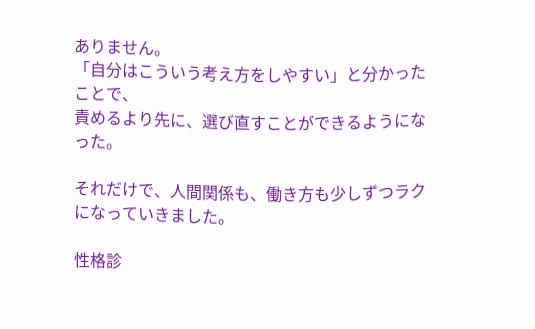ありません。
「自分はこういう考え方をしやすい」と分かったことで、
責めるより先に、選び直すことができるようになった。

それだけで、人間関係も、働き方も少しずつラクになっていきました。

性格診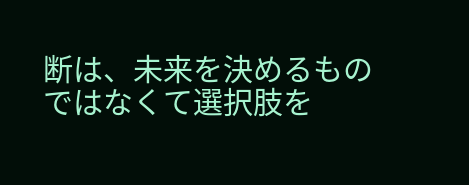断は、未来を決めるものではなくて選択肢を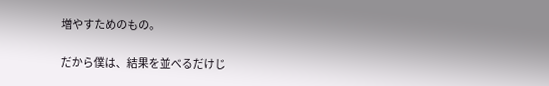増やすためのもの。

だから僕は、結果を並べるだけじ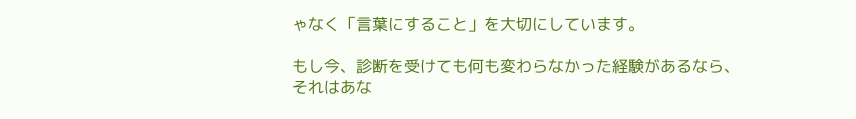ゃなく「言葉にすること」を大切にしています。

もし今、診断を受けても何も変わらなかった経験があるなら、
それはあな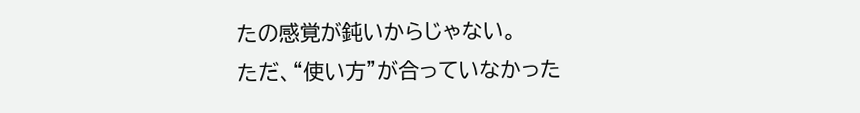たの感覚が鈍いからじゃない。
ただ、“使い方”が合っていなかった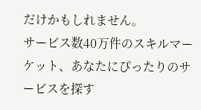だけかもしれません。
サービス数40万件のスキルマーケット、あなたにぴったりのサービスを探す